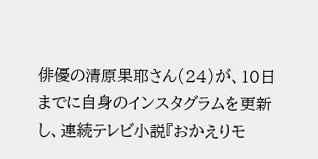俳優の清原果耶さん(24)が、10日までに自身のインスタグラムを更新し、連続テレビ小説『おかえりモ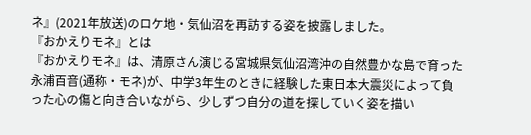ネ』(2021年放送)のロケ地・気仙沼を再訪する姿を披露しました。
『おかえりモネ』とは
『おかえりモネ』は、清原さん演じる宮城県気仙沼湾沖の自然豊かな島で育った永浦百音(通称・モネ)が、中学3年生のときに経験した東日本大震災によって負った心の傷と向き合いながら、少しずつ自分の道を探していく姿を描い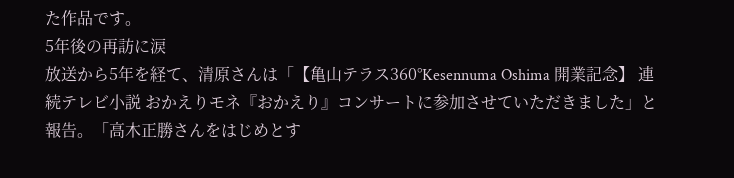た作品です。
5年後の再訪に涙
放送から5年を経て、清原さんは「【亀山テラス360°Kesennuma Oshima 開業記念】 連続テレビ小説 おかえりモネ『おかえり』コンサートに参加させていただきました」と報告。「高木正勝さんをはじめとす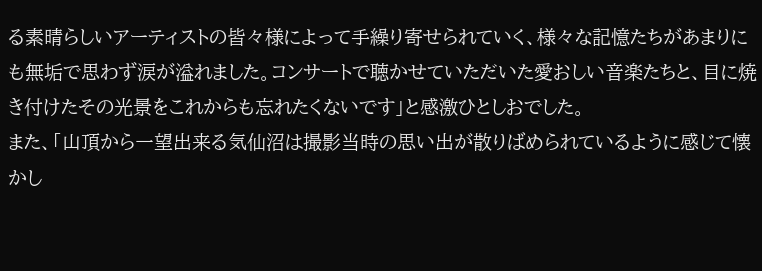る素晴らしいアーティストの皆々様によって手繰り寄せられていく、様々な記憶たちがあまりにも無垢で思わず涙が溢れました。コンサートで聴かせていただいた愛おしい音楽たちと、目に焼き付けたその光景をこれからも忘れたくないです」と感激ひとしおでした。
また、「山頂から一望出来る気仙沼は撮影当時の思い出が散りばめられているように感じて懐かし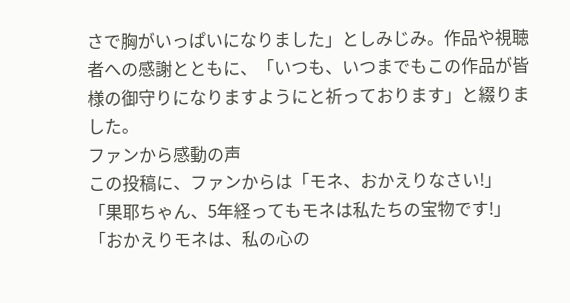さで胸がいっぱいになりました」としみじみ。作品や視聴者への感謝とともに、「いつも、いつまでもこの作品が皆様の御守りになりますようにと祈っております」と綴りました。
ファンから感動の声
この投稿に、ファンからは「モネ、おかえりなさい!」「果耶ちゃん、5年経ってもモネは私たちの宝物です!」「おかえりモネは、私の心の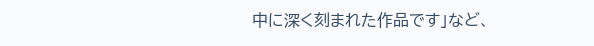中に深く刻まれた作品です」など、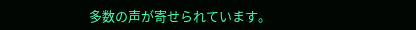多数の声が寄せられています。